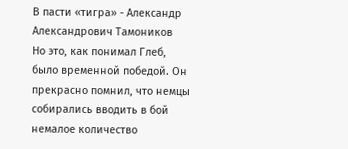В пасти «тигра» - Александр Александрович Тамоников
Но это, как понимал Глеб, было временной победой. Он прекрасно помнил, что немцы собирались вводить в бой немалое количество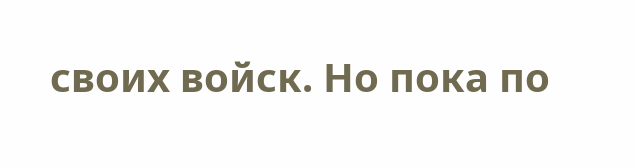своих войск. Но пока по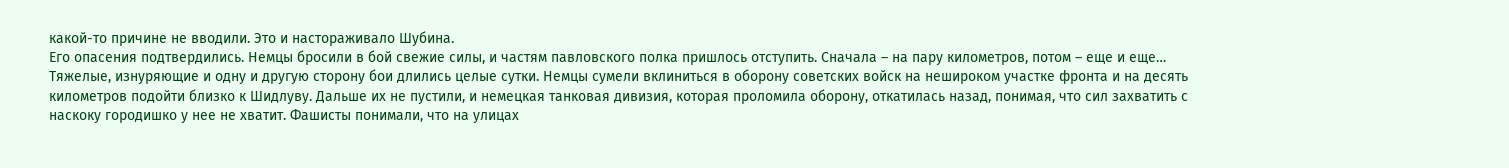какой-то причине не вводили. Это и настораживало Шубина.
Его опасения подтвердились. Немцы бросили в бой свежие силы, и частям павловского полка пришлось отступить. Сначала – на пару километров, потом – еще и еще…
Тяжелые, изнуряющие и одну и другую сторону бои длились целые сутки. Немцы сумели вклиниться в оборону советских войск на нешироком участке фронта и на десять километров подойти близко к Шидлуву. Дальше их не пустили, и немецкая танковая дивизия, которая проломила оборону, откатилась назад, понимая, что сил захватить с наскоку городишко у нее не хватит. Фашисты понимали, что на улицах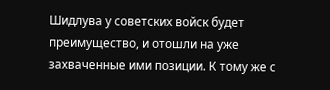Шидлува у советских войск будет преимущество, и отошли на уже захваченные ими позиции. К тому же с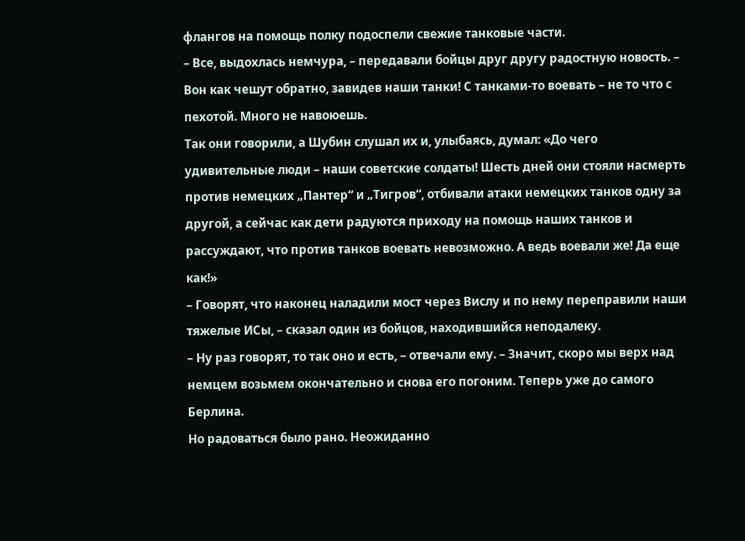флангов на помощь полку подоспели свежие танковые части.
– Все, выдохлась немчура, – передавали бойцы друг другу радостную новость. – Вон как чешут обратно, завидев наши танки! С танками-то воевать – не то что с пехотой. Много не навоюешь.
Так они говорили, а Шубин слушал их и, улыбаясь, думал: «До чего удивительные люди – наши советские солдаты! Шесть дней они стояли насмерть против немецких „Пантер“ и „Тигров“, отбивали атаки немецких танков одну за другой, а сейчас как дети радуются приходу на помощь наших танков и рассуждают, что против танков воевать невозможно. А ведь воевали же! Да еще как!»
– Говорят, что наконец наладили мост через Вислу и по нему переправили наши тяжелые ИСы, – сказал один из бойцов, находившийся неподалеку.
– Ну раз говорят, то так оно и есть, – отвечали ему. – Значит, скоро мы верх над немцем возьмем окончательно и снова его погоним. Теперь уже до самого Берлина.
Но радоваться было рано. Неожиданно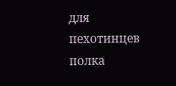для пехотинцев полка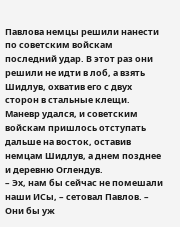Павлова немцы решили нанести по советским войскам последний удар. В этот раз они решили не идти в лоб, а взять Шидлув, охватив его с двух сторон в стальные клещи.
Маневр удался, и советским войскам пришлось отступать дальше на восток, оставив немцам Шидлув, а днем позднее и деревню Оглендув.
– Эх, нам бы сейчас не помешали наши ИСы, – сетовал Павлов. – Они бы уж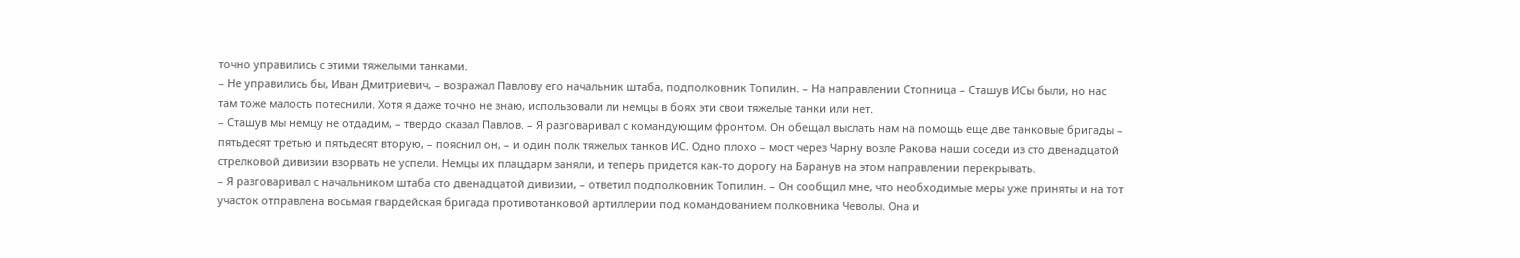точно управились с этими тяжелыми танками.
– Не управились бы, Иван Дмитриевич, – возражал Павлову его начальник штаба, подполковник Топилин. – На направлении Стопница – Сташув ИСы были, но нас там тоже малость потеснили. Хотя я даже точно не знаю, использовали ли немцы в боях эти свои тяжелые танки или нет.
– Сташув мы немцу не отдадим, – твердо сказал Павлов. – Я разговаривал с командующим фронтом. Он обещал выслать нам на помощь еще две танковые бригады – пятьдесят третью и пятьдесят вторую, – пояснил он, – и один полк тяжелых танков ИС. Одно плохо – мост через Чарну возле Ракова наши соседи из сто двенадцатой стрелковой дивизии взорвать не успели. Немцы их плацдарм заняли, и теперь придется как-то дорогу на Баранув на этом направлении перекрывать.
– Я разговаривал с начальником штаба сто двенадцатой дивизии, – ответил подполковник Топилин. – Он сообщил мне, что необходимые меры уже приняты и на тот участок отправлена восьмая гвардейская бригада противотанковой артиллерии под командованием полковника Чеволы. Она и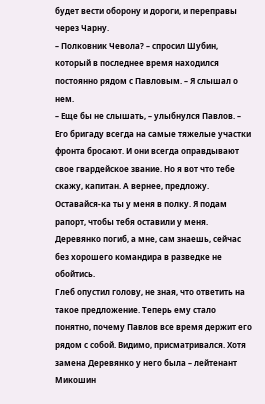будет вести оборону и дороги, и переправы через Чарну.
– Полковник Чевола? – спросил Шубин, который в последнее время находился постоянно рядом с Павловым. – Я слышал о нем.
– Еще бы не слышать, – улыбнулся Павлов. – Его бригаду всегда на самые тяжелые участки фронта бросают. И они всегда оправдывают свое гвардейское звание. Но я вот что тебе скажу, капитан. А вернее, предложу. Оставайся-ка ты у меня в полку. Я подам рапорт, чтобы тебя оставили у меня. Деревянко погиб, а мне, сам знаешь, сейчас без хорошего командира в разведке не обойтись.
Глеб опустил голову, не зная, что ответить на такое предложение. Теперь ему стало понятно, почему Павлов все время держит его рядом с собой. Видимо, присматривался. Хотя замена Деревянко у него была – лейтенант Микошин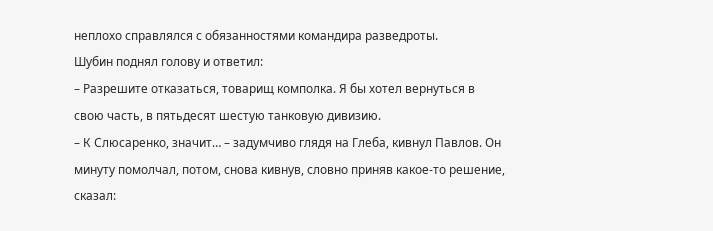неплохо справлялся с обязанностями командира разведроты.
Шубин поднял голову и ответил:
– Разрешите отказаться, товарищ комполка. Я бы хотел вернуться в свою часть, в пятьдесят шестую танковую дивизию.
– К Слюсаренко, значит… – задумчиво глядя на Глеба, кивнул Павлов. Он минуту помолчал, потом, снова кивнув, словно приняв какое-то решение, сказал: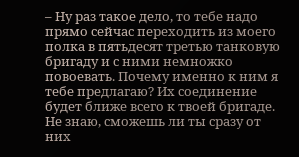– Ну раз такое дело, то тебе надо прямо сейчас переходить из моего полка в пятьдесят третью танковую бригаду и с ними немножко повоевать. Почему именно к ним я тебе предлагаю? Их соединение будет ближе всего к твоей бригаде. Не знаю, сможешь ли ты сразу от них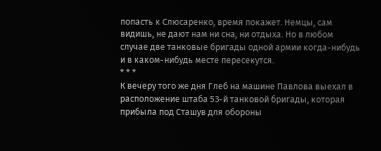попасть к Слюсаренко, время покажет. Немцы, сам видишь, не дают нам ни сна, ни отдыха. Но в любом случае две танковые бригады одной армии когда-нибудь и в каком-нибудь месте пересекутся.
* * *
К вечеру того же дня Глеб на машине Павлова выехал в расположение штаба 53-й танковой бригады, которая прибыла под Сташув для обороны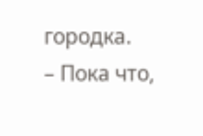городка.
– Пока что,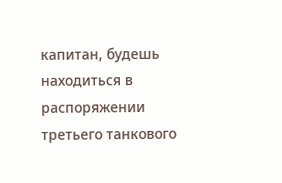капитан, будешь находиться в распоряжении третьего танкового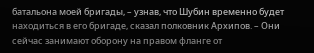батальона моей бригады, – узнав, что Шубин временно будет находиться в его бригаде, сказал полковник Архипов. – Они сейчас занимают оборону на правом фланге от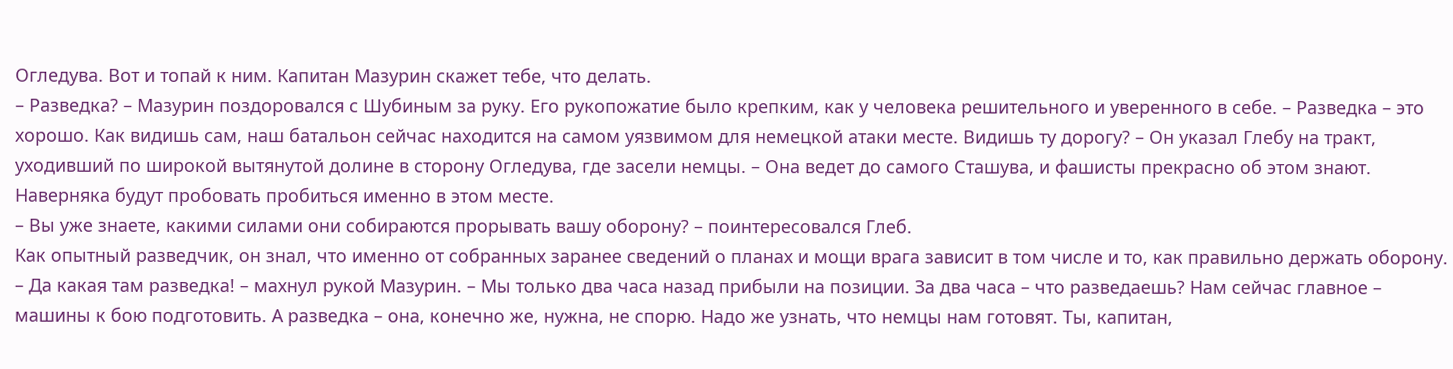Огледува. Вот и топай к ним. Капитан Мазурин скажет тебе, что делать.
– Разведка? – Мазурин поздоровался с Шубиным за руку. Его рукопожатие было крепким, как у человека решительного и уверенного в себе. – Разведка – это хорошо. Как видишь сам, наш батальон сейчас находится на самом уязвимом для немецкой атаки месте. Видишь ту дорогу? – Он указал Глебу на тракт, уходивший по широкой вытянутой долине в сторону Огледува, где засели немцы. – Она ведет до самого Сташува, и фашисты прекрасно об этом знают. Наверняка будут пробовать пробиться именно в этом месте.
– Вы уже знаете, какими силами они собираются прорывать вашу оборону? – поинтересовался Глеб.
Как опытный разведчик, он знал, что именно от собранных заранее сведений о планах и мощи врага зависит в том числе и то, как правильно держать оборону.
– Да какая там разведка! – махнул рукой Мазурин. – Мы только два часа назад прибыли на позиции. За два часа – что разведаешь? Нам сейчас главное – машины к бою подготовить. А разведка – она, конечно же, нужна, не спорю. Надо же узнать, что немцы нам готовят. Ты, капитан,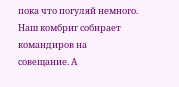пока что погуляй немного. Наш комбриг собирает командиров на совещание. А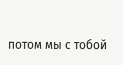потом мы с тобой